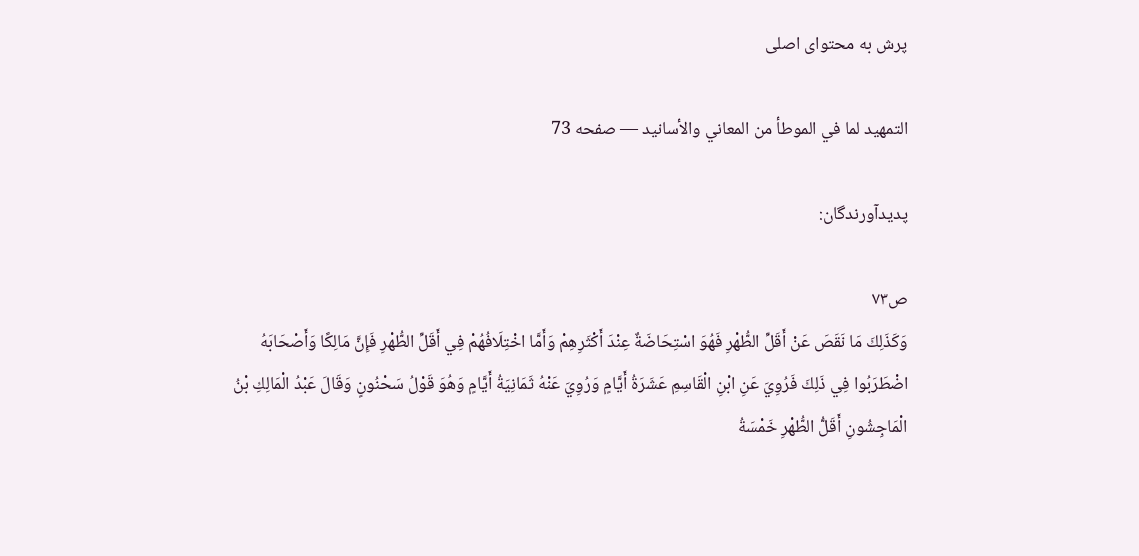پرش به محتوای اصلی

التمهيد لما في الموطأ من المعاني والأسانيد — صفحه 73

پدیدآورندگان:

ص۷۳
وَكَذَلِكَ مَا نَقَصَ عَنْ أَقَلِّ الطُّهْرِ فَهُوَ اسْتِحَاضَةٌ عِنْدَ أَكْثَرِهِمْ وَأَمَّا اخْتِلَافُهُمْ فِي أَقَلِّ الطُّهْرِ فَإِنَّ مَالِكًا وَأَصْحَابَهُ اضْطَرَبُوا فِي ذَلِكَ فَرُوِيَ عَنِ ابْنِ الْقَاسِمِ عَشَرَةُ أَيَّامٍ وَرُوِيَ عَنْهُ ثَمَانِيَةُ أَيَّامٍ وَهُوَ قَوْلُ سَحْنُونٍ وَقَالَ عَبْدُ الْمَالِكِ بْنُ الْمَاجِشُونِ أَقَلُّ الطُّهْرِ خَمْسَةُ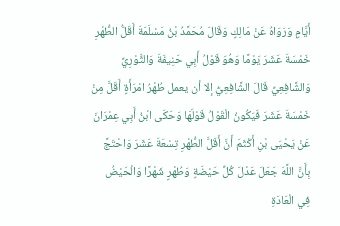أَيَّامٍ وَرَوَاهُ عَنْ مَالِكٍ وَقَالَ مُحَمَّدُ بْنُ مَسْلَمَةَ أَقَلُّ الطُّهْرِ خَمْسَةَ عَشَرَ يَوْمًا وَهُوَ قَوْلُ أَبِي حَنِيفَةَ وَالثَّوْرِيِّ وَالشَّافِعِيِّ قَالَ الشَّافِعِيُّ إلا أن يعمل طُهْرُ امْرَأَةٍ أَقَلَّ مِنْ خَمْسَةَ عَشَرَ فَيَكُونُ الْقَوْلُ قَوْلَهَا وَحَكَى ابْنُ أَبِي عِمْرَانَ عَنْ يَحْيَى بْنِ أَكْثَمَ أَنَّ أَقَلَّ الطُّهْرِ تِسْعَةَ عَشَرَ وَاحْتَجَّ بِأَنَّ اللَّهَ جَعَلَ عَدْلَ كُلِّ حَيْضَةٍ وَطُهْرٍ شَهْرًا وَالْحَيْضُ فِي الْعَادَةِ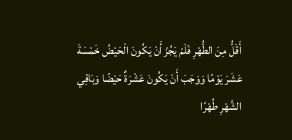أَقَلُّ مِنَ الطُّهْرِ فَلَمْ يَجُزْ أَنْ يَكُونَ الْحَيْضُ خَمْسَةَ عَشَرَ يَوْمًا وَوَجَبَ أَنْ يَكُونَ عَشْرَةٌ حَيْضًا وَبَاقِي الشَّهْرِ طُهْرًا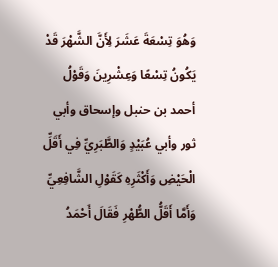وَهُوَ تِسْعَةَ عَشَرَ لِأَنَّ الشَّهْرَ قَدْ يَكُونُ تِسْعًا وَعِشْرِينَ وَقَوْلُ أحمد بن حنبل وإسحاق وأبي ثور وأبي عُبَيْدٍ وَالطَّبَرِيِّ فِي أَقَلِّ الْحَيْضِ وَأَكْثَرِهِ كَقَوْلِ الشَّافِعِيِّ وَأَمَّا أَقَلُّ الطُّهْرِ فَقَالَ أَحْمَدُ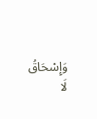وَإِسْحَاقُ لَا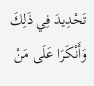تَحْدِيدَ فِي ذَلِكَ وَأَنْكَرَا عَلَى مَنْ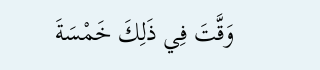وَقَّتَ فِي ذَلِكَ خَمْسَةَ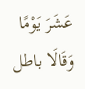عَشَرَ يَوْمًا وَقَالَا باطل